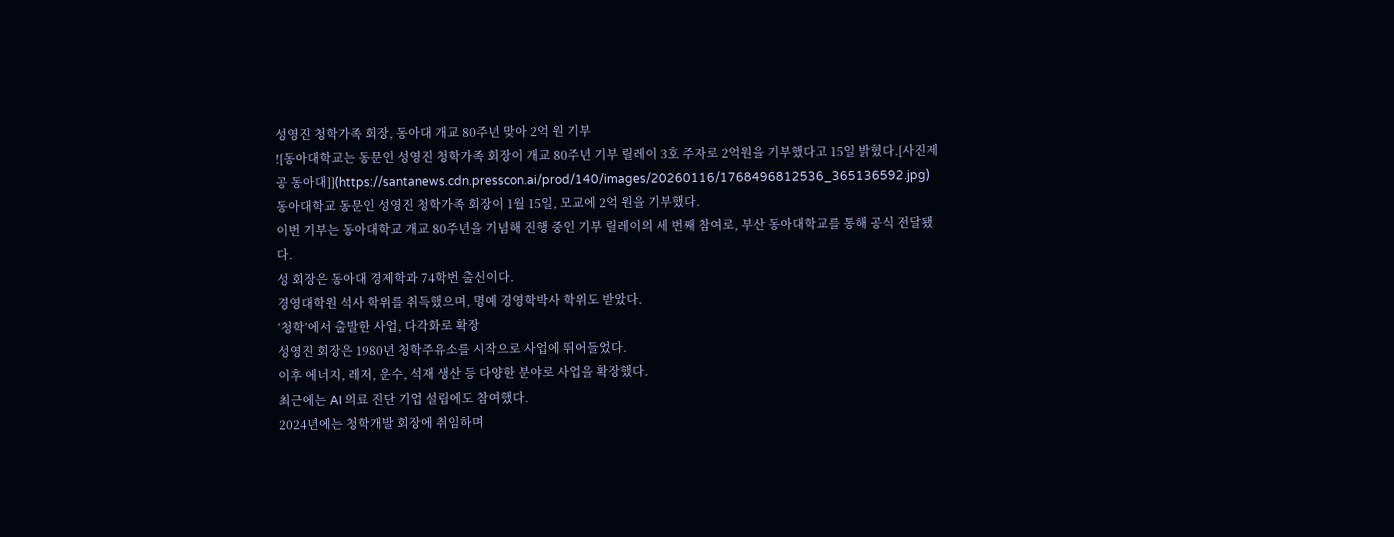성영진 청학가족 회장, 동아대 개교 80주년 맞아 2억 원 기부
![동아대학교는 동문인 성영진 청학가족 회장이 개교 80주년 기부 릴레이 3호 주자로 2억원을 기부했다고 15일 밝혔다.[사진제공 동아대]](https://santanews.cdn.presscon.ai/prod/140/images/20260116/1768496812536_365136592.jpg)
동아대학교 동문인 성영진 청학가족 회장이 1월 15일, 모교에 2억 원을 기부했다.
이번 기부는 동아대학교 개교 80주년을 기념해 진행 중인 기부 릴레이의 세 번째 참여로, 부산 동아대학교를 통해 공식 전달됐다.
성 회장은 동아대 경제학과 74학번 출신이다.
경영대학원 석사 학위를 취득했으며, 명예 경영학박사 학위도 받았다.
‘청학’에서 출발한 사업, 다각화로 확장
성영진 회장은 1980년 청학주유소를 시작으로 사업에 뛰어들었다.
이후 에너지, 레저, 운수, 석재 생산 등 다양한 분야로 사업을 확장했다.
최근에는 AI 의료 진단 기업 설립에도 참여했다.
2024년에는 청학개발 회장에 취임하며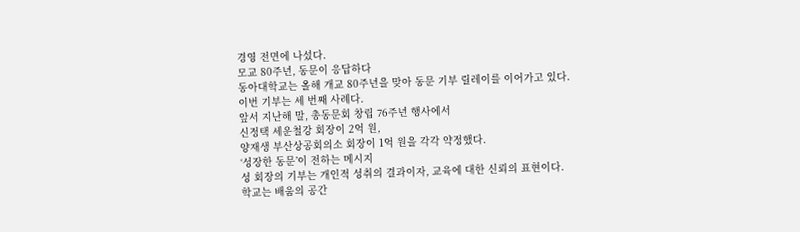경영 전면에 나섰다.
모교 80주년, 동문이 응답하다
동아대학교는 올해 개교 80주년을 맞아 동문 기부 릴레이를 이어가고 있다.
이번 기부는 세 번째 사례다.
앞서 지난해 말, 총동문회 창립 76주년 행사에서
신정택 세운철강 회장이 2억 원,
양재생 부산상공회의소 회장이 1억 원을 각각 약정했다.
‘성장한 동문’이 전하는 메시지
성 회장의 기부는 개인적 성취의 결과이자, 교육에 대한 신뢰의 표현이다.
학교는 배움의 공간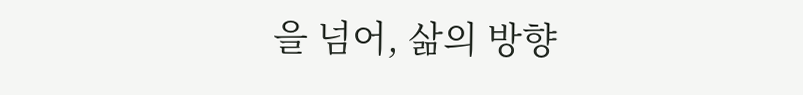을 넘어, 삶의 방향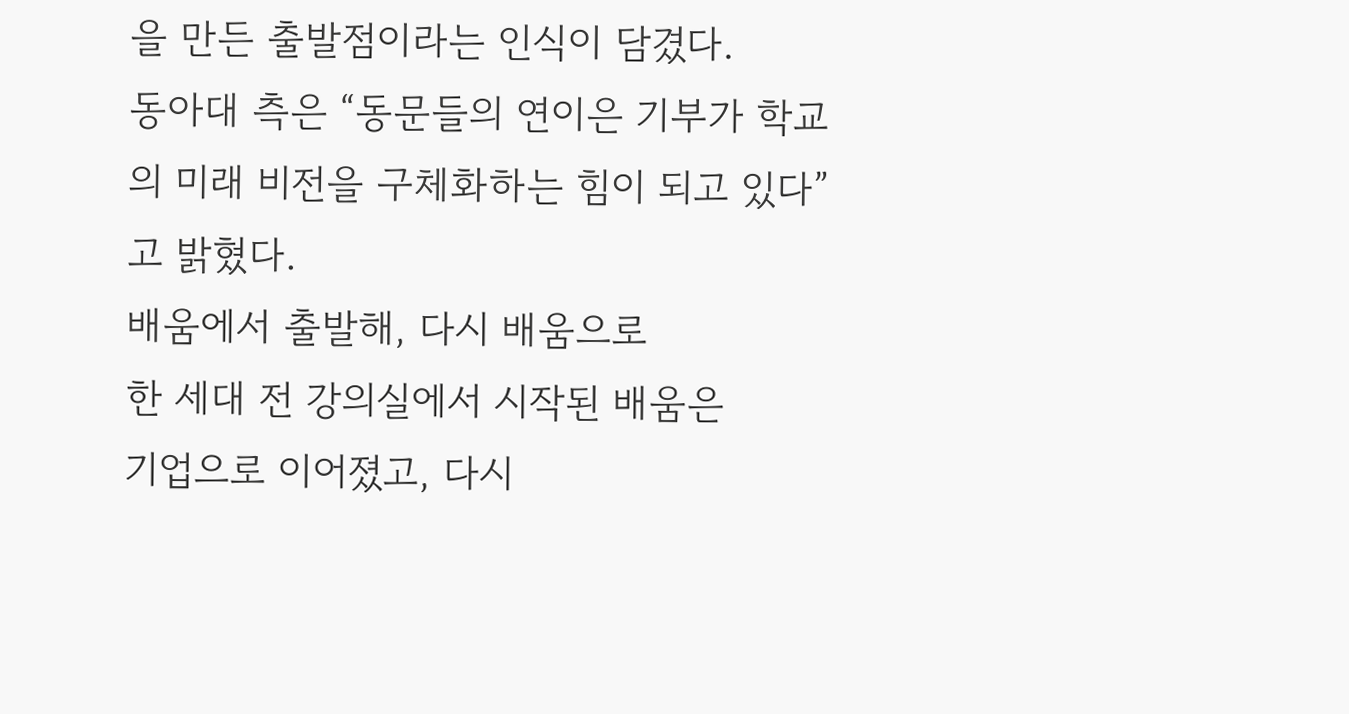을 만든 출발점이라는 인식이 담겼다.
동아대 측은 “동문들의 연이은 기부가 학교의 미래 비전을 구체화하는 힘이 되고 있다”고 밝혔다.
배움에서 출발해, 다시 배움으로
한 세대 전 강의실에서 시작된 배움은
기업으로 이어졌고, 다시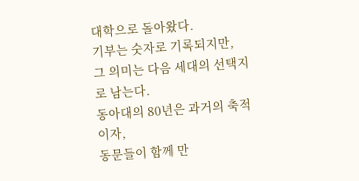대학으로 돌아왔다.
기부는 숫자로 기록되지만,
그 의미는 다음 세대의 선택지로 남는다.
동아대의 80년은 과거의 축적이자,
동문들이 함께 만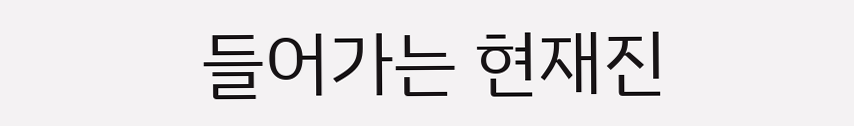들어가는 현재진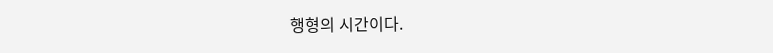행형의 시간이다.